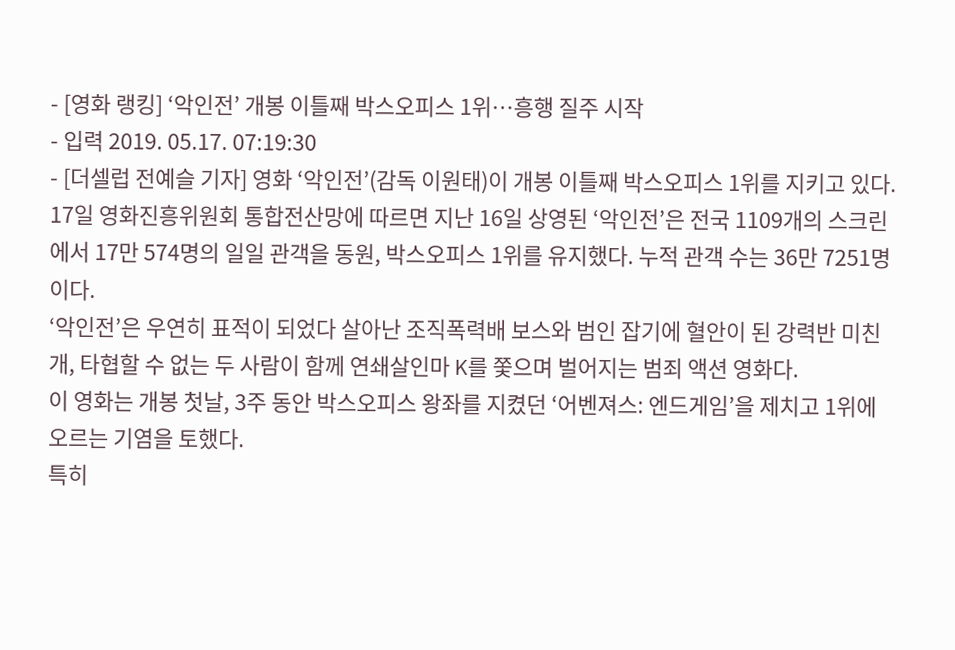- [영화 랭킹] ‘악인전’ 개봉 이틀째 박스오피스 1위…흥행 질주 시작
- 입력 2019. 05.17. 07:19:30
- [더셀럽 전예슬 기자] 영화 ‘악인전’(감독 이원태)이 개봉 이틀째 박스오피스 1위를 지키고 있다.
17일 영화진흥위원회 통합전산망에 따르면 지난 16일 상영된 ‘악인전’은 전국 1109개의 스크린에서 17만 574명의 일일 관객을 동원, 박스오피스 1위를 유지했다. 누적 관객 수는 36만 7251명이다.
‘악인전’은 우연히 표적이 되었다 살아난 조직폭력배 보스와 범인 잡기에 혈안이 된 강력반 미친개, 타협할 수 없는 두 사람이 함께 연쇄살인마 K를 쫓으며 벌어지는 범죄 액션 영화다.
이 영화는 개봉 첫날, 3주 동안 박스오피스 왕좌를 지켰던 ‘어벤져스: 엔드게임’을 제치고 1위에 오르는 기염을 토했다.
특히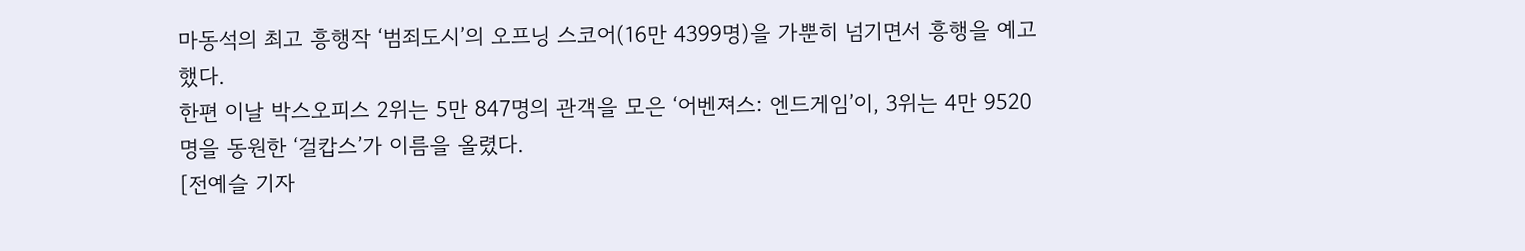마동석의 최고 흥행작 ‘범죄도시’의 오프닝 스코어(16만 4399명)을 가뿐히 넘기면서 흥행을 예고했다.
한편 이날 박스오피스 2위는 5만 847명의 관객을 모은 ‘어벤져스: 엔드게임’이, 3위는 4만 9520명을 동원한 ‘걸캅스’가 이름을 올렸다.
[전예슬 기자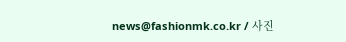news@fashionmk.co.kr / 사진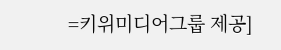=키위미디어그룹 제공]